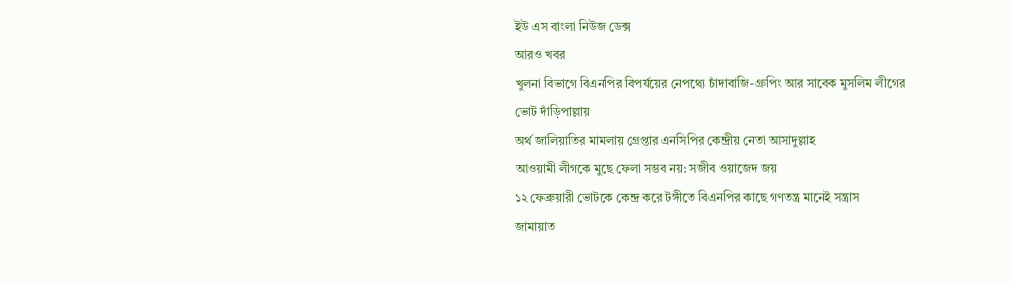ইউ এস বাংলা নিউজ ডেক্স
আরও খবর
খুলনা বিভাগে বিএনপির বিপর্যয়ের নেপথ্যে চাঁদাবাজি-গ্রুপিং আর সাবেক মুসলিম লীগের ভোট দাঁড়িপাল্লায়
অর্থ জালিয়াতির মামলায় গ্রেপ্তার এনসিপির কেন্দ্রীয় নেতা আসাদুল্লাহ
আওয়ামী লীগকে মুছে ফেলা সম্ভব নয়: সজীব ওয়াজেদ জয়
১২ ফেব্রুয়ারী ভোটকে কেন্দ্র করে টঙ্গীতে বিএনপির কাছে গণতন্ত্র মানেই সন্ত্রাস
জামায়াত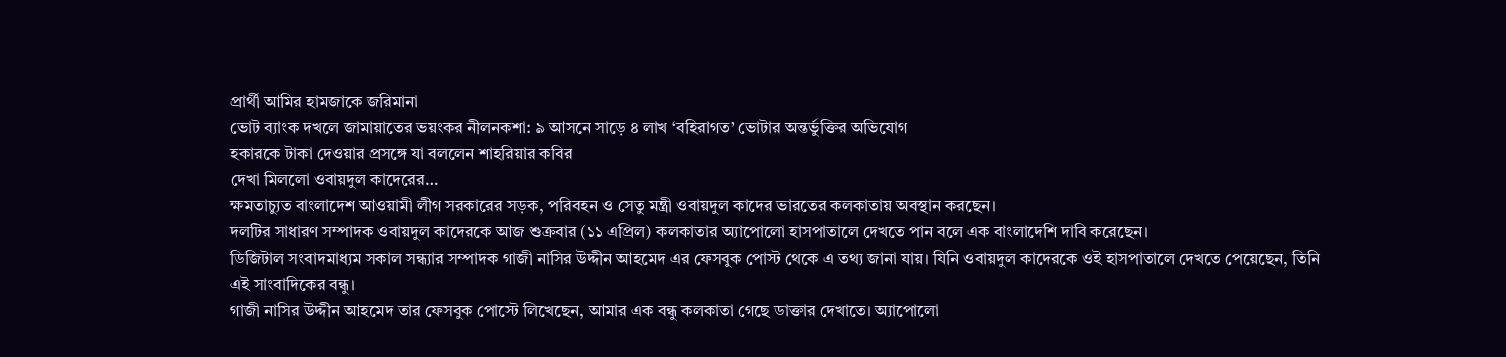প্রার্থী আমির হামজাকে জরিমানা
ভোট ব্যাংক দখলে জামায়াতের ভয়ংকর নীলনকশা: ৯ আসনে সাড়ে ৪ লাখ ‘বহিরাগত’ ভোটার অন্তর্ভুক্তির অভিযোগ
হকারকে টাকা দেওয়ার প্রসঙ্গে যা বললেন শাহরিয়ার কবির
দেখা মিললো ওবায়দুল কাদেরের…
ক্ষমতাচ্যুত বাংলাদেশ আওয়ামী লীগ সরকারের সড়ক, পরিবহন ও সেতু মন্ত্রী ওবায়দুল কাদের ভারতের কলকাতায় অবস্থান করছেন।
দলটির সাধারণ সম্পাদক ওবায়দুল কাদেরকে আজ শুক্রবার (১১ এপ্রিল) কলকাতার অ্যাপোলো হাসপাতালে দেখতে পান বলে এক বাংলাদেশি দাবি করেছেন।
ডিজিটাল সংবাদমাধ্যম সকাল সন্ধ্যার সম্পাদক গাজী নাসির উদ্দীন আহমেদ এর ফেসবুক পোস্ট থেকে এ তথ্য জানা যায়। যিনি ওবায়দুল কাদেরকে ওই হাসপাতালে দেখতে পেয়েছেন, তিনি এই সাংবাদিকের বন্ধু।
গাজী নাসির উদ্দীন আহমেদ তার ফেসবুক পোস্টে লিখেছেন, আমার এক বন্ধু কলকাতা গেছে ডাক্তার দেখাতে। অ্যাপোলো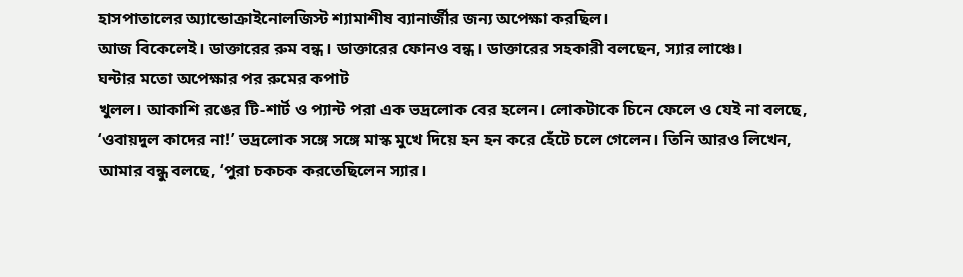হাসপাতালের অ্যান্ডোক্রাইনোলজিস্ট শ্যামাশীষ ব্যানার্জীর জন্য অপেক্ষা করছিল।
আজ বিকেলেই। ডাক্তারের রুম বন্ধ। ডাক্তারের ফোনও বন্ধ। ডাক্তারের সহকারী বলছেন, স্যার লাঞ্চে।
ঘন্টার মতো অপেক্ষার পর রুমের কপাট
খুলল। আকাশি রঙের টি-শার্ট ও প্যান্ট পরা এক ভদ্রলোক বের হলেন। লোকটাকে চিনে ফেলে ও যেই না বলছে, ‘ওবায়দুল কাদের না!’ ভদ্রলোক সঙ্গে সঙ্গে মাস্ক মুখে দিয়ে হন হন করে হেঁটে চলে গেলেন। তিনি আরও লিখেন, আমার বন্ধু বলছে, ‘পুরা চকচক করতেছিলেন স্যার।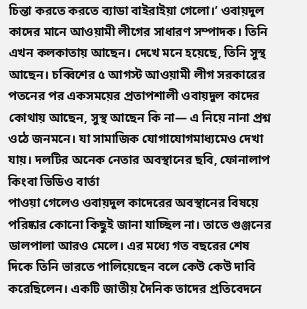চিন্তা করতে করতে ব্যাডা বাইরাইয়া গেলো।’ ওবায়দুল কাদের মানে আওয়ামী লীগের সাধারণ সম্পাদক। তিনি এখন কলকাতায় আছেন। দেখে মনে হয়েছে, তিনি সুস্থ আছেন। চব্বিশের ৫ আগস্ট আওয়ামী লীগ সরকারের পতনের পর একসময়ের প্রতাপশালী ওবায়দুল কাদের কোথায় আছেন, সুস্থ আছেন কি না— এ নিয়ে নানা প্রশ্ন ওঠে জনমনে। যা সামাজিক যোগাযোগমাধ্যমেও দেখা যায়। দলটির অনেক নেতার অবস্থানের ছবি, ফোনালাপ কিংবা ভিডিও বার্তা
পাওয়া গেলেও ওবায়দুল কাদেরের অবস্থানের বিষয়ে পরিষ্কার কোনো কিছুই জানা যাচ্ছিল না। তাতে গুঞ্জনের ডালপালা আরও মেলে। এর মধ্যে গত বছরের শেষ দিকে তিনি ভারতে পালিয়েছেন বলে কেউ কেউ দাবি করেছিলেন। একটি জাতীয় দৈনিক তাদের প্রতিবেদনে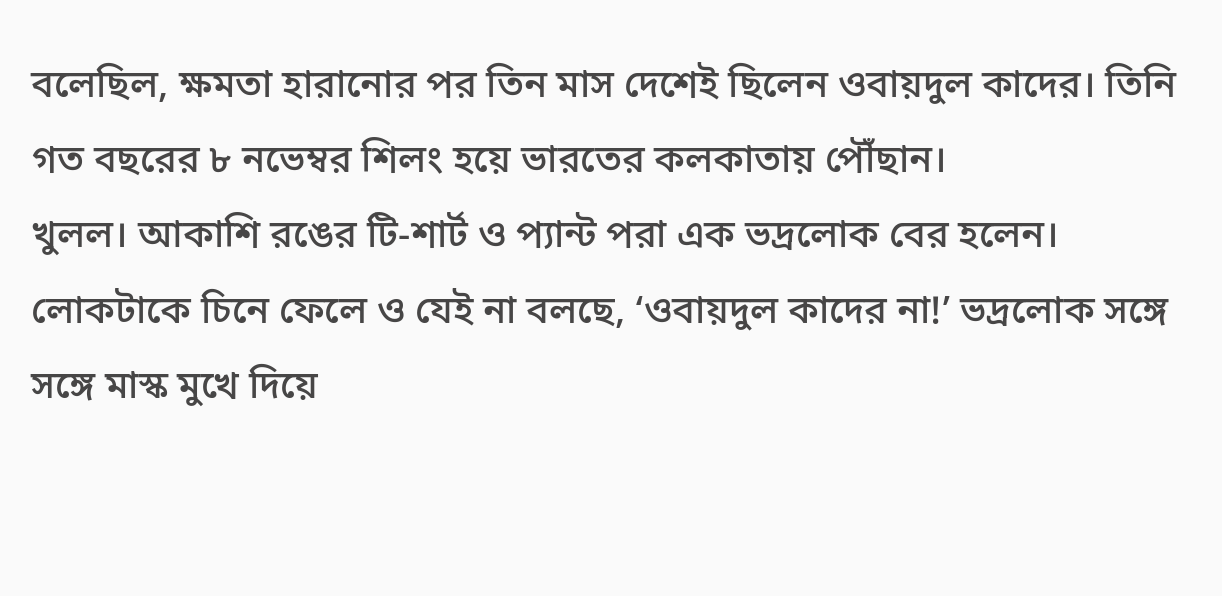বলেছিল, ক্ষমতা হারানোর পর তিন মাস দেশেই ছিলেন ওবায়দুল কাদের। তিনি গত বছরের ৮ নভেম্বর শিলং হয়ে ভারতের কলকাতায় পৌঁছান।
খুলল। আকাশি রঙের টি-শার্ট ও প্যান্ট পরা এক ভদ্রলোক বের হলেন। লোকটাকে চিনে ফেলে ও যেই না বলছে, ‘ওবায়দুল কাদের না!’ ভদ্রলোক সঙ্গে সঙ্গে মাস্ক মুখে দিয়ে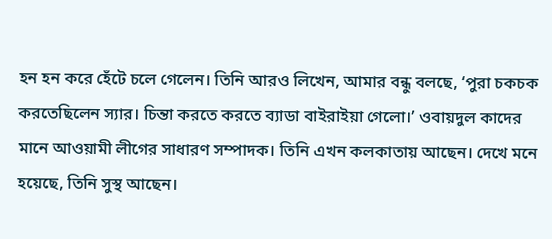হন হন করে হেঁটে চলে গেলেন। তিনি আরও লিখেন, আমার বন্ধু বলছে, ‘পুরা চকচক করতেছিলেন স্যার। চিন্তা করতে করতে ব্যাডা বাইরাইয়া গেলো।’ ওবায়দুল কাদের মানে আওয়ামী লীগের সাধারণ সম্পাদক। তিনি এখন কলকাতায় আছেন। দেখে মনে হয়েছে, তিনি সুস্থ আছেন।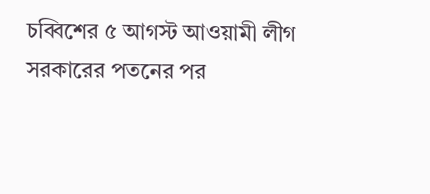চব্বিশের ৫ আগস্ট আওয়ামী লীগ সরকারের পতনের পর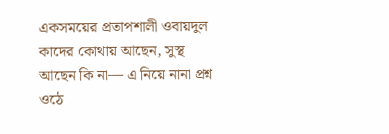একসময়ের প্রতাপশালী ওবায়দুল কাদের কোথায় আছেন, সুস্থ আছেন কি না— এ নিয়ে নানা প্রশ্ন ওঠে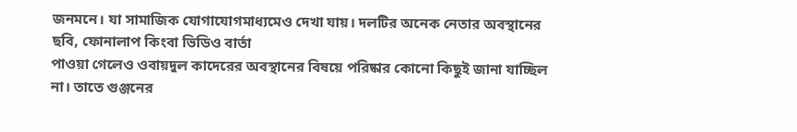জনমনে। যা সামাজিক যোগাযোগমাধ্যমেও দেখা যায়। দলটির অনেক নেতার অবস্থানের ছবি, ফোনালাপ কিংবা ভিডিও বার্তা
পাওয়া গেলেও ওবায়দুল কাদেরের অবস্থানের বিষয়ে পরিষ্কার কোনো কিছুই জানা যাচ্ছিল না। তাতে গুঞ্জনের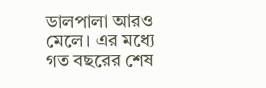ডালপালা আরও মেলে। এর মধ্যে গত বছরের শেষ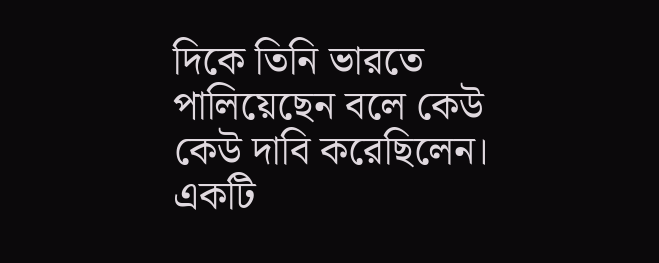দিকে তিনি ভারতে পালিয়েছেন বলে কেউ কেউ দাবি করেছিলেন। একটি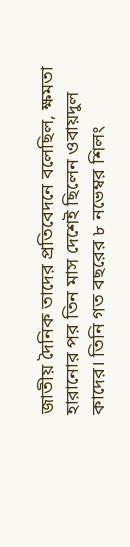জাতীয় দৈনিক তাদের প্রতিবেদনে বলেছিল, ক্ষমতা হারানোর পর তিন মাস দেশেই ছিলেন ওবায়দুল কাদের। তিনি গত বছরের ৮ নভেম্বর শিলং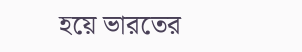হয়ে ভারতের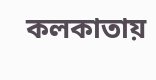কলকাতায়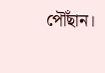পৌঁছান।